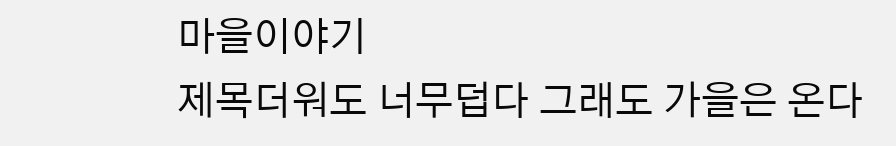마을이야기
제목더워도 너무덥다 그래도 가을은 온다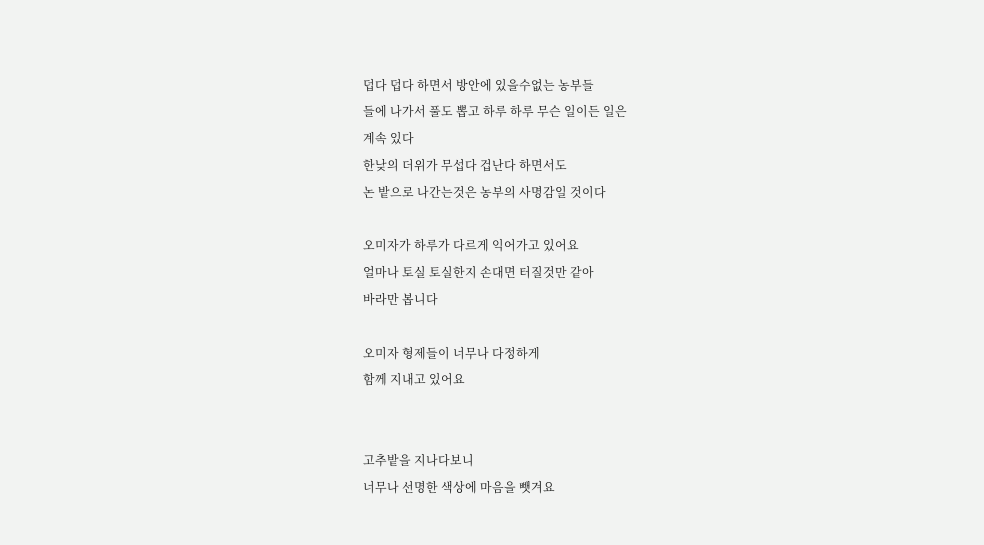덥다 덥다 하면서 방안에 있을수없는 농부들
들에 나가서 풀도 뽑고 하루 하루 무슨 일이든 일은
계속 있다
한낮의 더위가 무섭다 겁난다 하면서도
논 밭으로 나간는것은 농부의 사명감일 것이다

오미자가 하루가 다르게 익어가고 있어요
얼마나 토실 토실한지 손대면 터질것만 같아
바라만 봅니다

오미자 형제들이 너무나 다정하게
함께 지내고 있어요


고추밭을 지나다보니
너무나 선명한 색상에 마음을 뺏겨요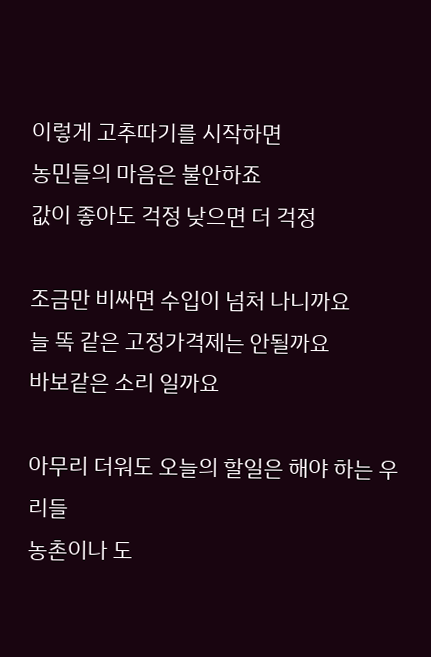이렇게 고추따기를 시작하면
농민들의 마음은 불안하죠
값이 좋아도 걱정 낮으면 더 걱정

조금만 비싸면 수입이 넘처 나니까요
늘 똑 같은 고정가격제는 안될까요
바보같은 소리 일까요

아무리 더워도 오늘의 할일은 해야 하는 우리들
농촌이나 도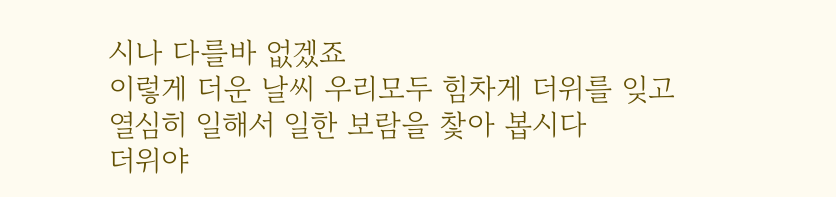시나 다를바 없겠죠
이렇게 더운 날씨 우리모두 힘차게 더위를 잊고
열심히 일해서 일한 보람을 찿아 봅시다
더위야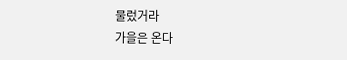물렀거라
가을은 온다